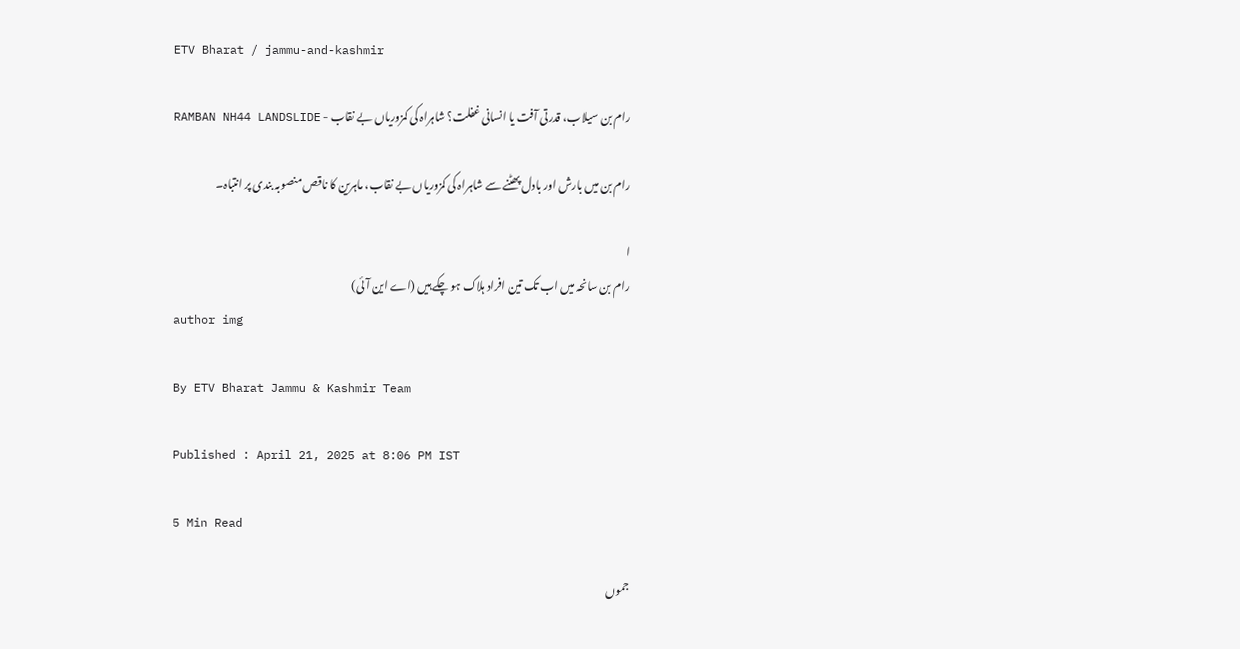ETV Bharat / jammu-and-kashmir

رام بن سیلاب، قدرتی آفت یا انسانی غفلت؟ شاہراہ کی کمزوریاں بے نقاب - RAMBAN NH44 LANDSLIDE

رام بن میں بارش اور بادل پھٹنے سے شاہراہ کی کمزوریاں بے نقاب، ماہرین کا ناقص منصوبہ بندی پر انتباہ۔

ا
رام بن سانحہ میں اب تک تین افراد ہلاک ہو چکے ہیں (اے این آئی)
author img

By ETV Bharat Jammu & Kashmir Team

Published : April 21, 2025 at 8:06 PM IST

5 Min Read

جموں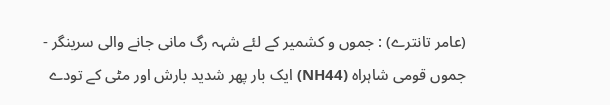(عامر تانترے) : جموں و کشمیر کے لئے شہہ رگ مانی جانے والی سرینگر - جموں قومی شاہراہ (NH44) ایک بار پھر شدید بارش اور مٹی کے تودے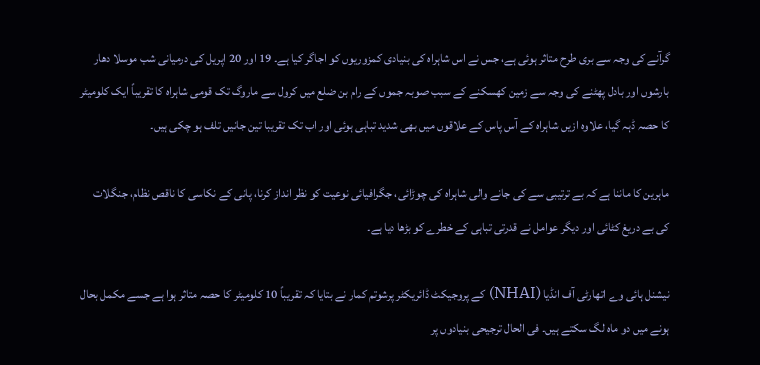گرآنے کی وجہ سے بری طرح متاثر ہوئی ہے، جس نے اس شاہراہ کی بنیادی کمزوریوں کو اجاگر کیا ہے۔ 19 اور 20 اپریل کی درمیانی شب موسلا دھار بارشوں اور بادل پھٹنے کی وجہ سے زمین کھسکنے کے سبب صوبہ جموں کے رام بن ضلع میں کرول سے ماروگ تک قومی شاہراہ کا تقریباً ایک کلومیٹر کا حصہ ڈہہ گیا، علاوہ ازیں شاہراہ کے آس پاس کے علاقوں میں بھی شدید تباہی ہوئی اور اب تک تقریبا تین جانیں تلف ہو چکی ہیں۔

ماہرین کا ماننا ہے کہ بے ترتیبی سے کی جانے والی شاہراہ کی چوڑائی، جگرافیائی نوعیت کو نظر انداز کرنا، پانی کے نکاسی کا ناقص نظام، جنگلات کی بے دریغ کٹائی اور دیگر عوامل نے قدرتی تباہی کے خطرے کو بڑھا دیا ہے۔

نیشنل ہائی وے اتھارٹی آف انڈیا (NHAI) کے پروجیکٹ ڈائریکٹر پرشوتم کمار نے بتایا کہ تقریباً 10 کلومیٹر کا حصہ متاثر ہوا ہے جسے مکمل بحال ہونے میں دو ماہ لگ سکتے ہیں۔ فی الحال ترجیحی بنیادوں پر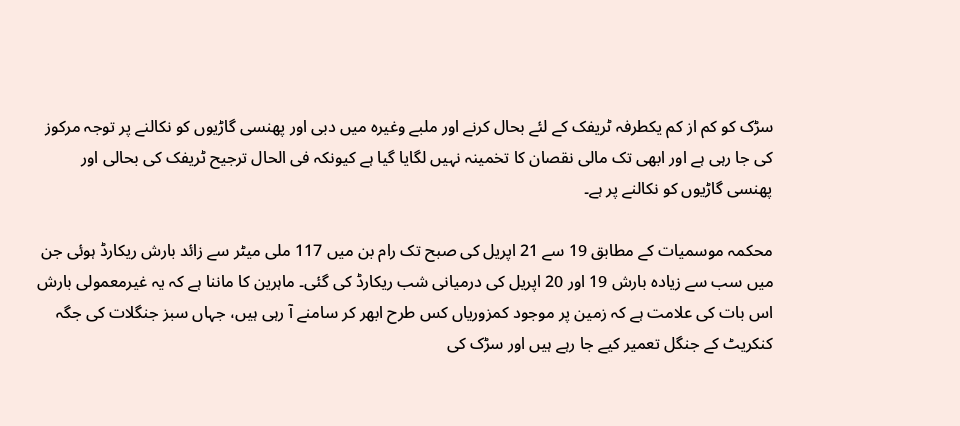سڑک کو کم از کم یکطرفہ ٹریفک کے لئے بحال کرنے اور ملبے وغیرہ میں دبی اور پھنسی گاڑیوں کو نکالنے پر توجہ مرکوز کی جا رہی ہے اور ابھی تک مالی نقصان کا تخمینہ نہیں لگایا گیا ہے کیونکہ فی الحال ترجیح ٹریفک کی بحالی اور پھنسی گاڑیوں کو نکالنے پر ہے۔

محکمہ موسمیات کے مطابق 19 سے 21 اپریل کی صبح تک رام بن میں 117 ملی میٹر سے زائد بارش ریکارڈ ہوئی جن میں سب سے زیادہ بارش 19 اور 20 اپریل کی درمیانی شب ریکارڈ کی گئی۔ ماہرین کا ماننا ہے کہ یہ غیرمعمولی بارش اس بات کی علامت ہے کہ زمین پر موجود کمزوریاں کس طرح ابھر کر سامنے آ رہی ہیں، جہاں سبز جنگلات کی جگہ کنکریٹ کے جنگل تعمیر کیے جا رہے ہیں اور سڑک کی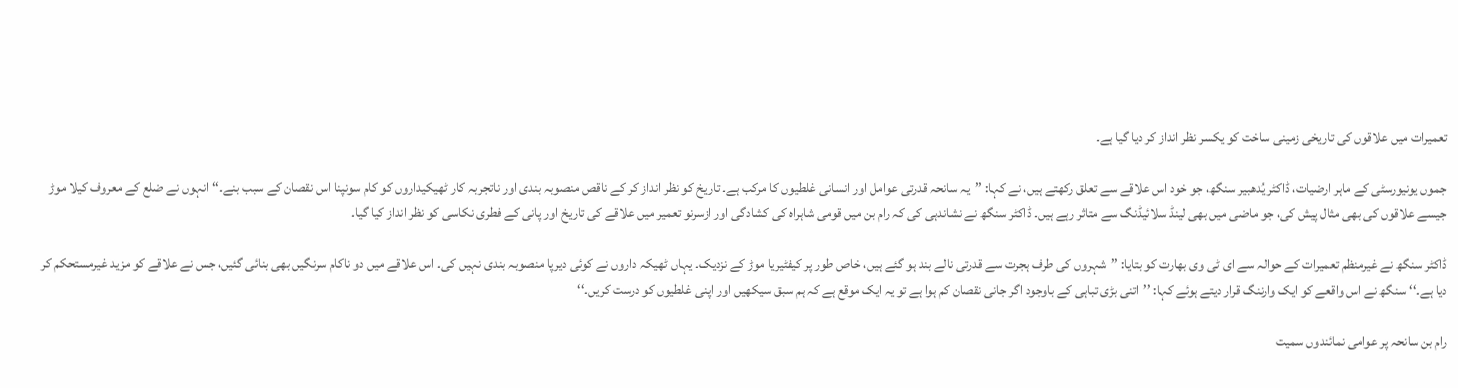تعمیرات میں علاقوں کی تاریخی زمینی ساخت کو یکسر نظر انداز کر دیا گیا ہے۔

جموں یونیورسٹی کے ماہر ارضیات، ڈاکٹر یُدھبیر سنگھ، جو خود اس علاقے سے تعلق رکھتے ہیں، نے کہا: ’’یہ سانحہ قدرتی عوامل اور انسانی غلطیوں کا مرکب ہے۔ تاریخ کو نظر انداز کر کے ناقص منصوبہ بندی اور ناتجربہ کار ٹھیکیداروں کو کام سونپنا اس نقصان کے سبب بنے۔‘‘ انہوں نے ضلع کے معروف کیلا موڑ جیسے علاقوں کی بھی مثال پیش کی، جو ماضی میں بھی لینڈ سلائیڈنگ سے متاثر رہے ہیں۔ ڈاکٹر سنگھ نے نشاندہی کی کہ رام بن میں قومی شاہراہ کی کشادگی اور ازسرنو تعمیر میں علاقے کی تاریخ اور پانی کے فطری نکاسی کو نظر انداز کیا گیا۔

ڈاکٹر سنگھ نے غیرمنظم تعمیرات کے حوالہ سے ای ٹی وی بھارت کو بتایا: ’’شہروں کی طرف ہجرت سے قدرتی نالے بند ہو گئے ہیں، خاص طور پر کیفٹیریا موڑ کے نزدیک۔ یہاں ٹھیکہ داروں نے کوئی دیرپا منصوبہ بندی نہیں کی۔ اس علاقے میں دو ناکام سرنگیں بھی بنائی گئیں، جس نے علاقے کو مزید غیرمستحکم کر دیا ہے۔‘‘ سنگھ نے اس واقعے کو ایک وارننگ قرار دیتے ہوئے کہا: ’’اتنی بڑی تباہی کے باوجود اگر جانی نقصان کم ہوا ہے تو یہ ایک موقع ہے کہ ہم سبق سیکھیں اور اپنی غلطیوں کو درست کریں۔‘‘

رام بن سانحہ پر عوامی نمائندوں سمیت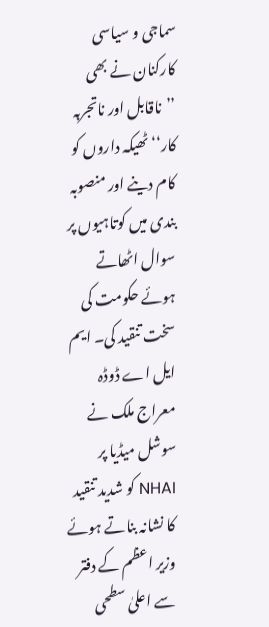سماجی و سیاسی کارکنان نے بھی ’’ناقابل اور ناتجربہ کار‘‘ ٹھیکہ داروں کو کام دینے اور منصوبہ بندی میں کوتاہیوں پر سوال اٹھاتے ہوئے حکومت کی سخت تنقید کی۔ ایم ایل اے ڈوڈہ معراج ملک نے سوشل میڈیا پر NHAI کو شدید تنقید کا نشانہ بناتے ہوئے وزیر اعظم کے دفتر سے اعلیٰ سطحی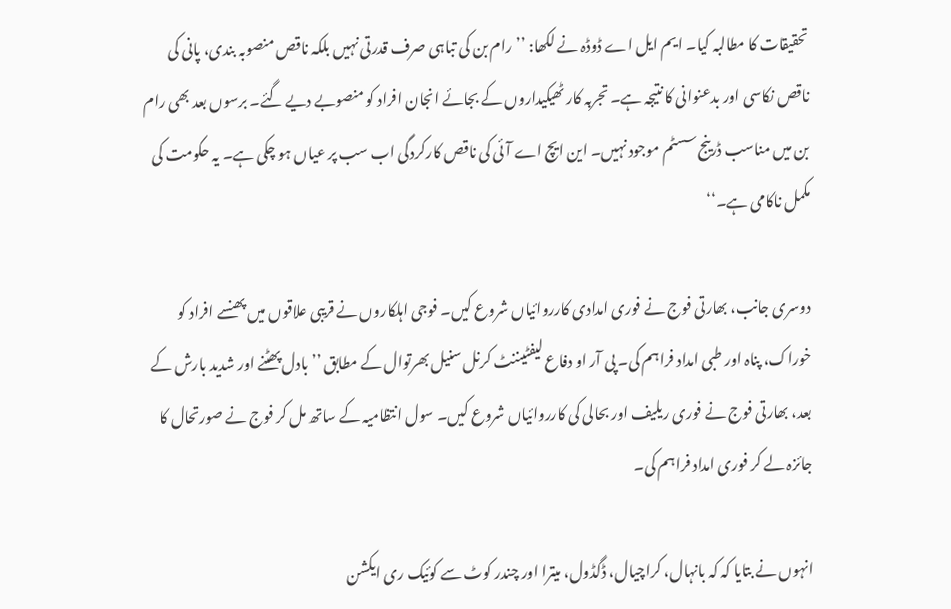تحقیقات کا مطالبہ کیا۔ ایم ایل اے ڈوڈہ نے لکھا: ’’رام بن کی تباہی صرف قدرتی نہیں بلکہ ناقص منصوبہ بندی، پانی کی ناقص نکاسی اور بدعنوانی کا نتیجہ ہے۔ تجربہ کار ٹھیکیداروں کے بجائے انجان افراد کو منصوبے دیے گئے۔ برسوں بعد بھی رام بن میں مناسب ڈرینج سسٹم موجود نہیں۔ این ایچ اے آئی کی ناقص کارکردگی اب سب پر عیاں ہو چکی ہے۔ یہ حکومت کی مکمل ناکامی ہے۔‘‘

دوسری جانب، بھارتی فوج نے فوری امدادی کارروائیاں شروع کیں۔ فوجی اہلکاروں نے قریبی علاقوں میں پھنسے افراد کو خوراک، پناہ اور طبی امداد فراہم کی۔ پی آر او دفاع لیفٹیننٹ کرنل سنیل بھرتوال کے مطابق ’’بادل پھٹنے اور شدید بارش کے بعد، بھارتی فوج نے فوری ریلیف اور بحالی کی کارروائیاں شروع کیں۔ سول انتظامیہ کے ساتھ مل کر فوج نے صورتحال کا جائزہ لے کر فوری امداد فراہم کی۔

انہوں نے بتایا کہ کہ بانہال، کراچیال، ڈگڈول، میترا اور چندر کوٹ سے کوئیک ری ایکشن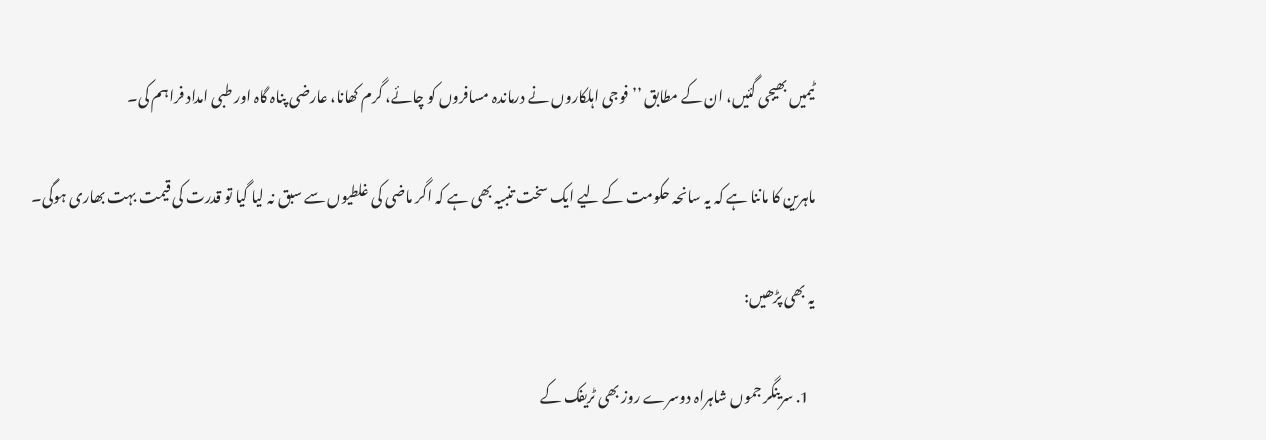ٹیمیں بھیجی گئیں، ان کے مطابق ’’فوجی اہلکاروں نے درماندہ مسافروں کو چائے، گرم کھانا، عارضی پناہ گاہ اور طبی امداد فراہم کی۔

ماہرین کا ماننا ہے کہ یہ سانحہ حکومت کے لیے ایک سخت تنبیہ بھی ہے کہ اگر ماضی کی غلطیوں سے سبق نہ لیا گیا تو قدرت کی قیمت بہت بھاری ہوگی۔

یہ بھی پڑھیں:

  1. سرینگر جموں شاہراہ دوسرے روز بھی ٹریفک کے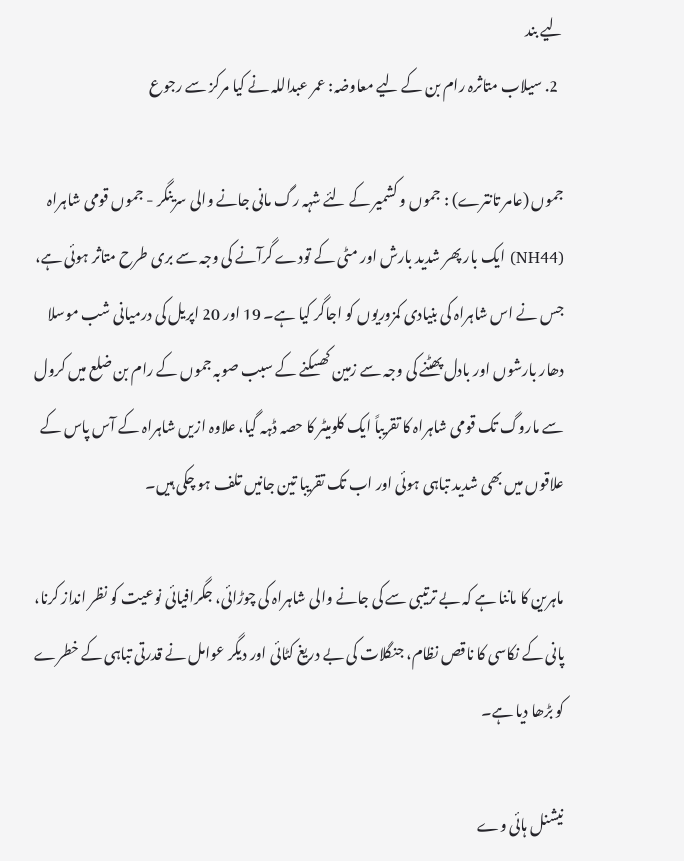لیے بند
  2. سیلاب متاثرہ رام بن کے لیے معاوضہ: عمر عبداللہ نے کیا مرکز سے رجوع

جموں (عامر تانترے) : جموں و کشمیر کے لئے شہہ رگ مانی جانے والی سرینگر - جموں قومی شاہراہ (NH44) ایک بار پھر شدید بارش اور مٹی کے تودے گرآنے کی وجہ سے بری طرح متاثر ہوئی ہے، جس نے اس شاہراہ کی بنیادی کمزوریوں کو اجاگر کیا ہے۔ 19 اور 20 اپریل کی درمیانی شب موسلا دھار بارشوں اور بادل پھٹنے کی وجہ سے زمین کھسکنے کے سبب صوبہ جموں کے رام بن ضلع میں کرول سے ماروگ تک قومی شاہراہ کا تقریباً ایک کلومیٹر کا حصہ ڈہہ گیا، علاوہ ازیں شاہراہ کے آس پاس کے علاقوں میں بھی شدید تباہی ہوئی اور اب تک تقریبا تین جانیں تلف ہو چکی ہیں۔

ماہرین کا ماننا ہے کہ بے ترتیبی سے کی جانے والی شاہراہ کی چوڑائی، جگرافیائی نوعیت کو نظر انداز کرنا، پانی کے نکاسی کا ناقص نظام، جنگلات کی بے دریغ کٹائی اور دیگر عوامل نے قدرتی تباہی کے خطرے کو بڑھا دیا ہے۔

نیشنل ہائی وے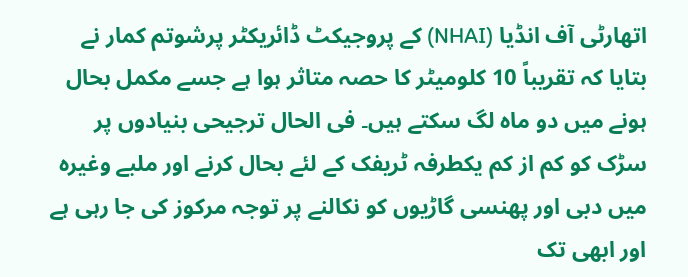اتھارٹی آف انڈیا (NHAI) کے پروجیکٹ ڈائریکٹر پرشوتم کمار نے بتایا کہ تقریباً 10 کلومیٹر کا حصہ متاثر ہوا ہے جسے مکمل بحال ہونے میں دو ماہ لگ سکتے ہیں۔ فی الحال ترجیحی بنیادوں پر سڑک کو کم از کم یکطرفہ ٹریفک کے لئے بحال کرنے اور ملبے وغیرہ میں دبی اور پھنسی گاڑیوں کو نکالنے پر توجہ مرکوز کی جا رہی ہے اور ابھی تک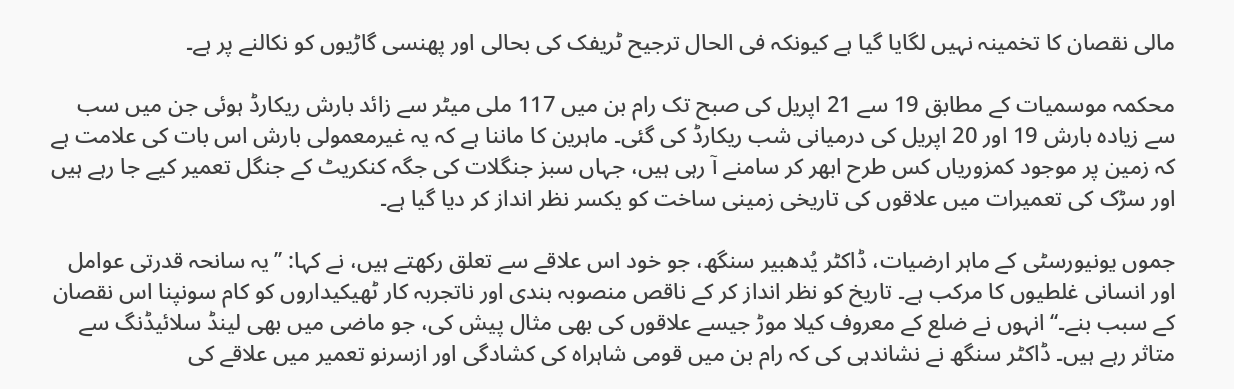مالی نقصان کا تخمینہ نہیں لگایا گیا ہے کیونکہ فی الحال ترجیح ٹریفک کی بحالی اور پھنسی گاڑیوں کو نکالنے پر ہے۔

محکمہ موسمیات کے مطابق 19 سے 21 اپریل کی صبح تک رام بن میں 117 ملی میٹر سے زائد بارش ریکارڈ ہوئی جن میں سب سے زیادہ بارش 19 اور 20 اپریل کی درمیانی شب ریکارڈ کی گئی۔ ماہرین کا ماننا ہے کہ یہ غیرمعمولی بارش اس بات کی علامت ہے کہ زمین پر موجود کمزوریاں کس طرح ابھر کر سامنے آ رہی ہیں، جہاں سبز جنگلات کی جگہ کنکریٹ کے جنگل تعمیر کیے جا رہے ہیں اور سڑک کی تعمیرات میں علاقوں کی تاریخی زمینی ساخت کو یکسر نظر انداز کر دیا گیا ہے۔

جموں یونیورسٹی کے ماہر ارضیات، ڈاکٹر یُدھبیر سنگھ، جو خود اس علاقے سے تعلق رکھتے ہیں، نے کہا: ’’یہ سانحہ قدرتی عوامل اور انسانی غلطیوں کا مرکب ہے۔ تاریخ کو نظر انداز کر کے ناقص منصوبہ بندی اور ناتجربہ کار ٹھیکیداروں کو کام سونپنا اس نقصان کے سبب بنے۔‘‘ انہوں نے ضلع کے معروف کیلا موڑ جیسے علاقوں کی بھی مثال پیش کی، جو ماضی میں بھی لینڈ سلائیڈنگ سے متاثر رہے ہیں۔ ڈاکٹر سنگھ نے نشاندہی کی کہ رام بن میں قومی شاہراہ کی کشادگی اور ازسرنو تعمیر میں علاقے کی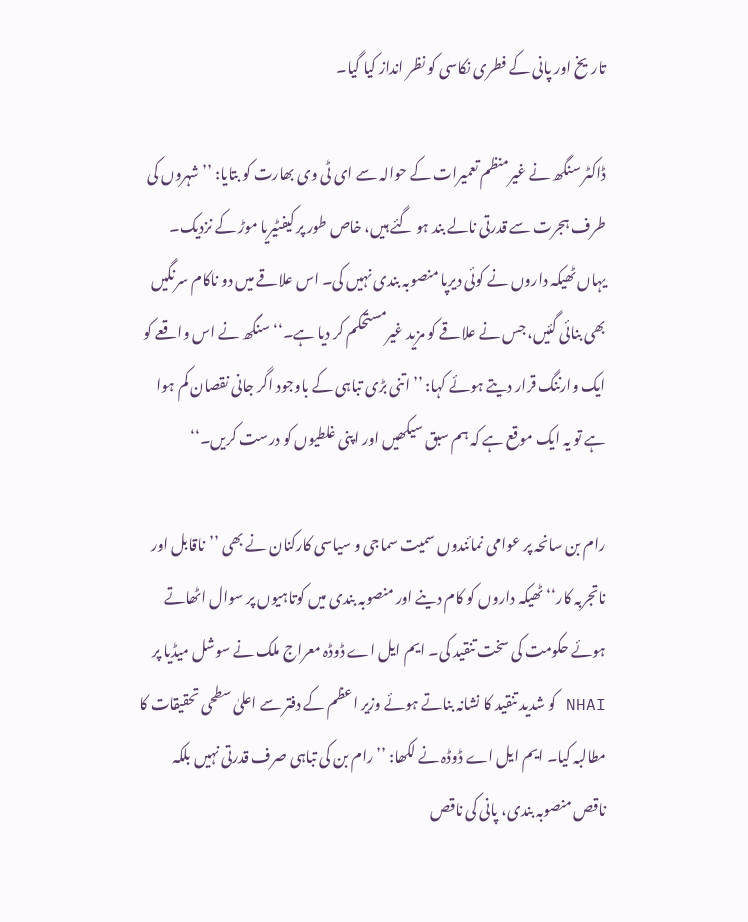تاریخ اور پانی کے فطری نکاسی کو نظر انداز کیا گیا۔

ڈاکٹر سنگھ نے غیرمنظم تعمیرات کے حوالہ سے ای ٹی وی بھارت کو بتایا: ’’شہروں کی طرف ہجرت سے قدرتی نالے بند ہو گئے ہیں، خاص طور پر کیفٹیریا موڑ کے نزدیک۔ یہاں ٹھیکہ داروں نے کوئی دیرپا منصوبہ بندی نہیں کی۔ اس علاقے میں دو ناکام سرنگیں بھی بنائی گئیں، جس نے علاقے کو مزید غیرمستحکم کر دیا ہے۔‘‘ سنگھ نے اس واقعے کو ایک وارننگ قرار دیتے ہوئے کہا: ’’اتنی بڑی تباہی کے باوجود اگر جانی نقصان کم ہوا ہے تو یہ ایک موقع ہے کہ ہم سبق سیکھیں اور اپنی غلطیوں کو درست کریں۔‘‘

رام بن سانحہ پر عوامی نمائندوں سمیت سماجی و سیاسی کارکنان نے بھی ’’ناقابل اور ناتجربہ کار‘‘ ٹھیکہ داروں کو کام دینے اور منصوبہ بندی میں کوتاہیوں پر سوال اٹھاتے ہوئے حکومت کی سخت تنقید کی۔ ایم ایل اے ڈوڈہ معراج ملک نے سوشل میڈیا پر NHAI کو شدید تنقید کا نشانہ بناتے ہوئے وزیر اعظم کے دفتر سے اعلیٰ سطحی تحقیقات کا مطالبہ کیا۔ ایم ایل اے ڈوڈہ نے لکھا: ’’رام بن کی تباہی صرف قدرتی نہیں بلکہ ناقص منصوبہ بندی، پانی کی ناقص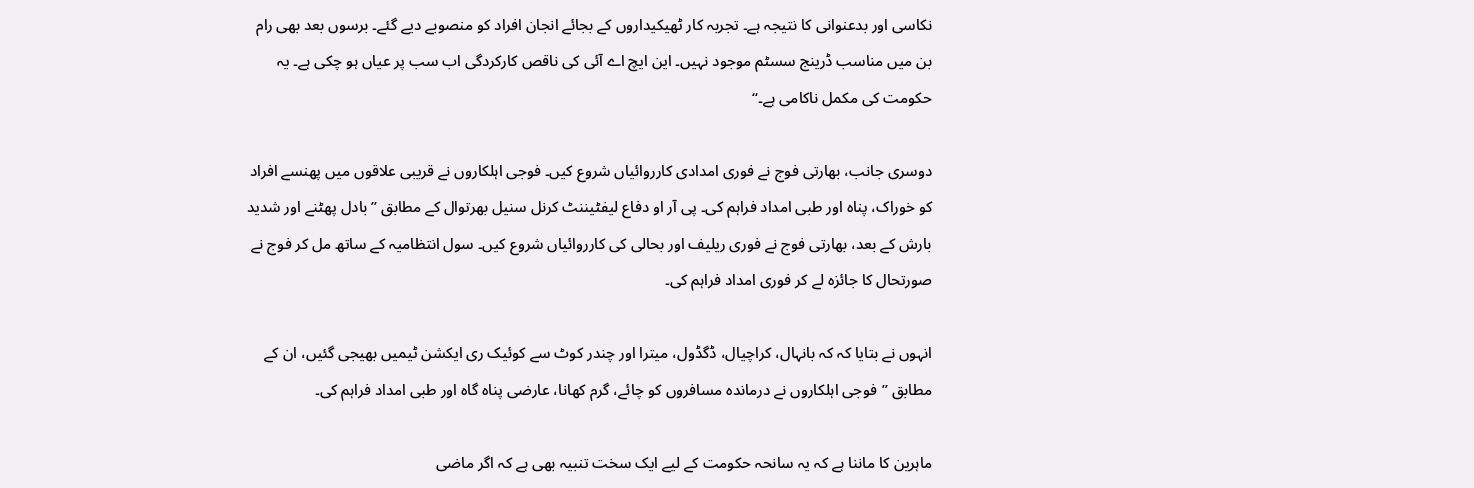نکاسی اور بدعنوانی کا نتیجہ ہے۔ تجربہ کار ٹھیکیداروں کے بجائے انجان افراد کو منصوبے دیے گئے۔ برسوں بعد بھی رام بن میں مناسب ڈرینج سسٹم موجود نہیں۔ این ایچ اے آئی کی ناقص کارکردگی اب سب پر عیاں ہو چکی ہے۔ یہ حکومت کی مکمل ناکامی ہے۔‘‘

دوسری جانب، بھارتی فوج نے فوری امدادی کارروائیاں شروع کیں۔ فوجی اہلکاروں نے قریبی علاقوں میں پھنسے افراد کو خوراک، پناہ اور طبی امداد فراہم کی۔ پی آر او دفاع لیفٹیننٹ کرنل سنیل بھرتوال کے مطابق ’’بادل پھٹنے اور شدید بارش کے بعد، بھارتی فوج نے فوری ریلیف اور بحالی کی کارروائیاں شروع کیں۔ سول انتظامیہ کے ساتھ مل کر فوج نے صورتحال کا جائزہ لے کر فوری امداد فراہم کی۔

انہوں نے بتایا کہ کہ بانہال، کراچیال، ڈگڈول، میترا اور چندر کوٹ سے کوئیک ری ایکشن ٹیمیں بھیجی گئیں، ان کے مطابق ’’فوجی اہلکاروں نے درماندہ مسافروں کو چائے، گرم کھانا، عارضی پناہ گاہ اور طبی امداد فراہم کی۔

ماہرین کا ماننا ہے کہ یہ سانحہ حکومت کے لیے ایک سخت تنبیہ بھی ہے کہ اگر ماضی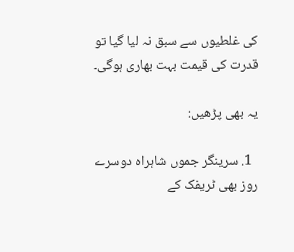کی غلطیوں سے سبق نہ لیا گیا تو قدرت کی قیمت بہت بھاری ہوگی۔

یہ بھی پڑھیں:

  1. سرینگر جموں شاہراہ دوسرے روز بھی ٹریفک کے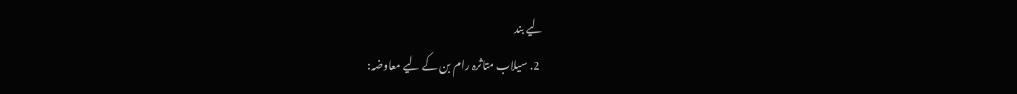لیے بند
  2. سیلاب متاثرہ رام بن کے لیے معاوضہ: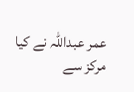عمر عبداللہ نے کیا مرکز سے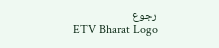رجوع
ETV Bharat Logo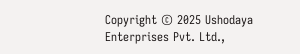Copyright © 2025 Ushodaya Enterprises Pvt. Ltd.,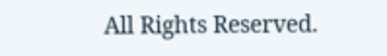All Rights Reserved.